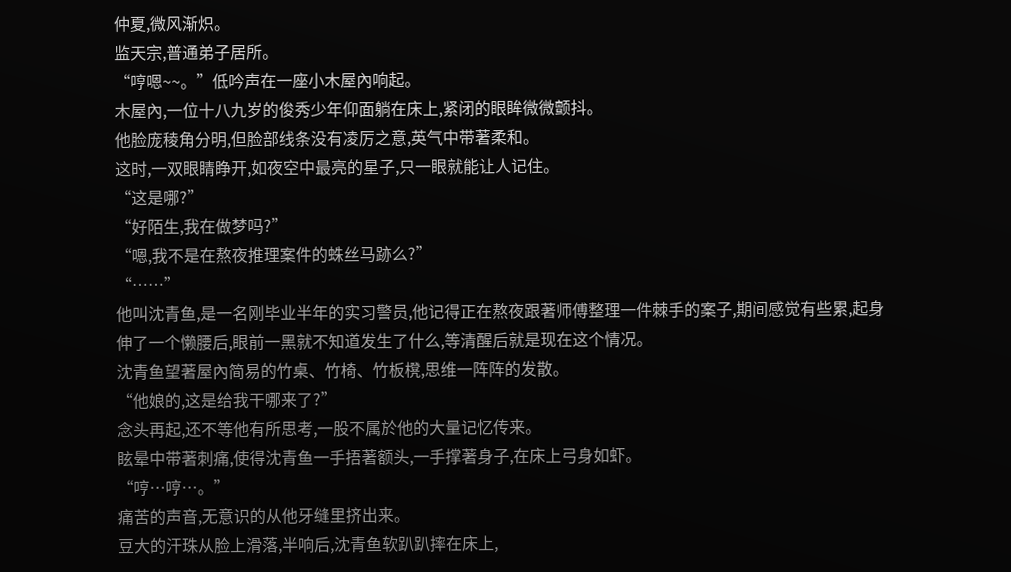仲夏,微风渐炽。
监天宗,普通弟子居所。
“哼嗯~~。”低吟声在一座小木屋內响起。
木屋內,一位十八九岁的俊秀少年仰面躺在床上,紧闭的眼眸微微颤抖。
他脸庞稜角分明,但脸部线条没有凌厉之意,英气中带著柔和。
这时,一双眼睛睁开,如夜空中最亮的星子,只一眼就能让人记住。
“这是哪?”
“好陌生,我在做梦吗?”
“嗯,我不是在熬夜推理案件的蛛丝马跡么?”
“……”
他叫沈青鱼,是一名刚毕业半年的实习警员,他记得正在熬夜跟著师傅整理一件棘手的案子,期间感觉有些累,起身伸了一个懒腰后,眼前一黑就不知道发生了什么,等清醒后就是现在这个情况。
沈青鱼望著屋內简易的竹桌、竹椅、竹板櫈,思维一阵阵的发散。
“他娘的,这是给我干哪来了?”
念头再起,还不等他有所思考,一股不属於他的大量记忆传来。
眩晕中带著刺痛,使得沈青鱼一手捂著额头,一手撑著身子,在床上弓身如虾。
“哼…哼…。”
痛苦的声音,无意识的从他牙缝里挤出来。
豆大的汗珠从脸上滑落,半响后,沈青鱼软趴趴摔在床上,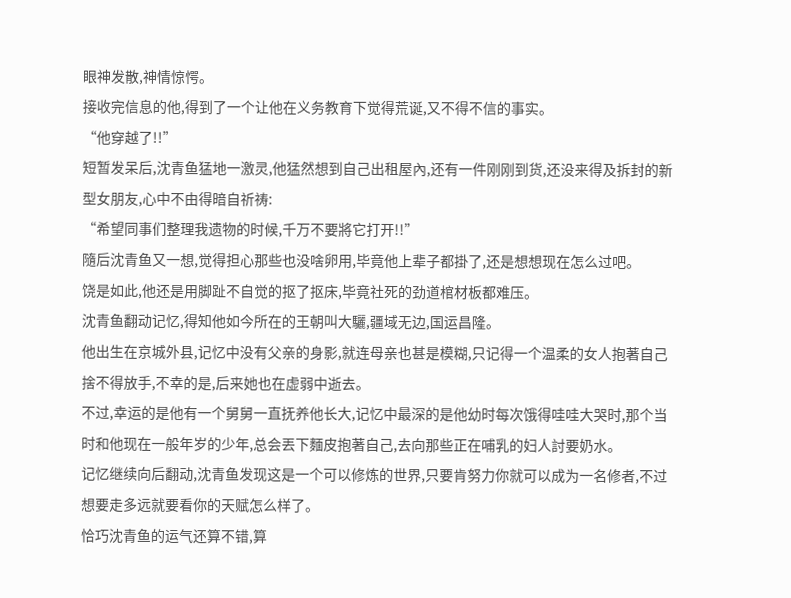眼神发散,神情惊愕。
接收完信息的他,得到了一个让他在义务教育下觉得荒诞,又不得不信的事实。
“他穿越了!!”
短暂发呆后,沈青鱼猛地一激灵,他猛然想到自己出租屋內,还有一件刚刚到货,还没来得及拆封的新型女朋友,心中不由得暗自祈祷:
“希望同事们整理我遗物的时候,千万不要將它打开!!”
隨后沈青鱼又一想,觉得担心那些也没啥卵用,毕竟他上辈子都掛了,还是想想现在怎么过吧。
饶是如此,他还是用脚趾不自觉的抠了抠床,毕竟社死的劲道棺材板都难压。
沈青鱼翻动记忆,得知他如今所在的王朝叫大驪,疆域无边,国运昌隆。
他出生在京城外县,记忆中没有父亲的身影,就连母亲也甚是模糊,只记得一个温柔的女人抱著自己捨不得放手,不幸的是,后来她也在虚弱中逝去。
不过,幸运的是他有一个舅舅一直抚养他长大,记忆中最深的是他幼时每次饿得哇哇大哭时,那个当时和他现在一般年岁的少年,总会丟下麵皮抱著自己,去向那些正在哺乳的妇人討要奶水。
记忆继续向后翻动,沈青鱼发现这是一个可以修炼的世界,只要肯努力你就可以成为一名修者,不过想要走多远就要看你的天赋怎么样了。
恰巧沈青鱼的运气还算不错,算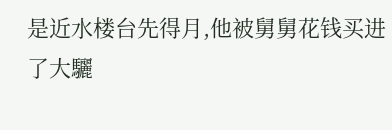是近水楼台先得月,他被舅舅花钱买进了大驪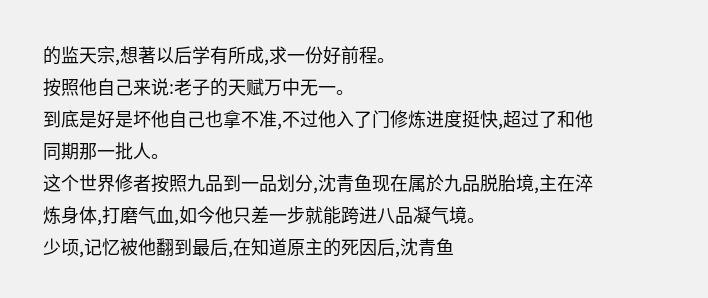的监天宗,想著以后学有所成,求一份好前程。
按照他自己来说:老子的天赋万中无一。
到底是好是坏他自己也拿不准,不过他入了门修炼进度挺快,超过了和他同期那一批人。
这个世界修者按照九品到一品划分,沈青鱼现在属於九品脱胎境,主在淬炼身体,打磨气血,如今他只差一步就能跨进八品凝气境。
少顷,记忆被他翻到最后,在知道原主的死因后,沈青鱼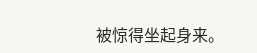被惊得坐起身来。